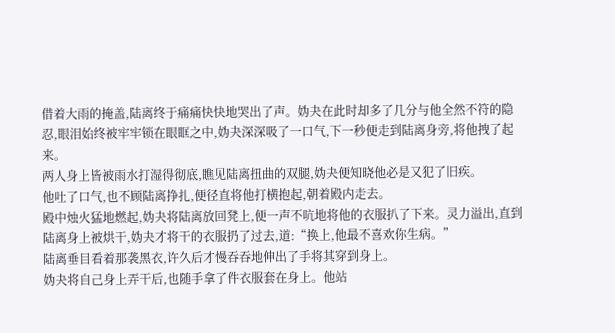借着大雨的掩盖,陆离终于痛痛快快地哭出了声。妫夬在此时却多了几分与他全然不符的隐忍,眼泪始终被牢牢锁在眼眶之中,妫夬深深吸了一口气,下一秒便走到陆离身旁,将他拽了起来。
两人身上皆被雨水打湿得彻底,瞧见陆离扭曲的双腿,妫夬便知晓他必是又犯了旧疾。
他吐了口气,也不顾陆离挣扎,便径直将他打横抱起,朝着殿内走去。
殿中烛火猛地燃起,妫夬将陆离放回凳上,便一声不吭地将他的衣服扒了下来。灵力溢出,直到陆离身上被烘干,妫夬才将干的衣服扔了过去,道:“换上,他最不喜欢你生病。”
陆离垂目看着那袭黑衣,许久后才慢吞吞地伸出了手将其穿到身上。
妫夬将自己身上弄干后,也随手拿了件衣服套在身上。他站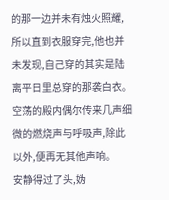的那一边并未有烛火照耀,所以直到衣服穿完,他也并未发现,自己穿的其实是陆离平日里总穿的那袭白衣。
空荡的殿内偶尔传来几声细微的燃烧声与呼吸声,除此以外,便再无其他声响。
安静得过了头,妫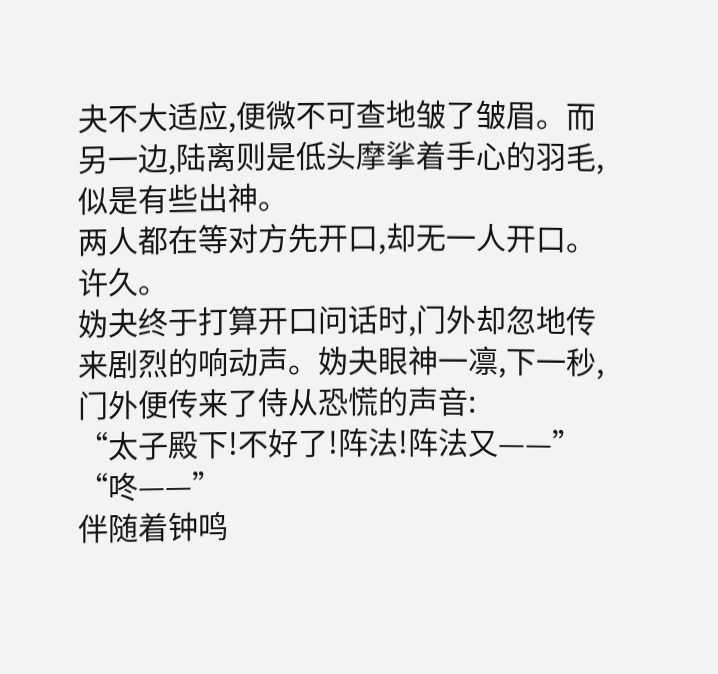夬不大适应,便微不可查地皱了皱眉。而另一边,陆离则是低头摩挲着手心的羽毛,似是有些出神。
两人都在等对方先开口,却无一人开口。
许久。
妫夬终于打算开口问话时,门外却忽地传来剧烈的响动声。妫夬眼神一凛,下一秒,门外便传来了侍从恐慌的声音:
“太子殿下!不好了!阵法!阵法又——”
“咚——”
伴随着钟鸣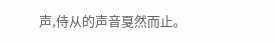声,侍从的声音戛然而止。